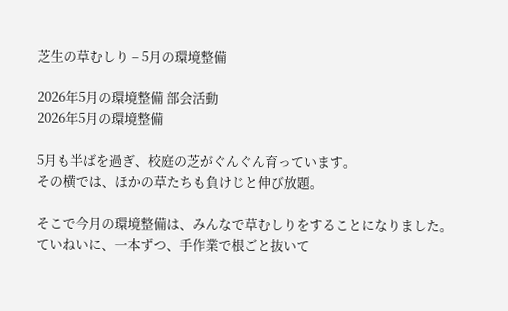芝生の草むしり – 5月の環境整備

2026年5月の環境整備 部会活動
2026年5月の環境整備

5月も半ばを過ぎ、校庭の芝がぐんぐん育っています。
その横では、ほかの草たちも負けじと伸び放題。

そこで今月の環境整備は、みんなで草むしりをすることになりました。
ていねいに、一本ずつ、手作業で根ごと抜いて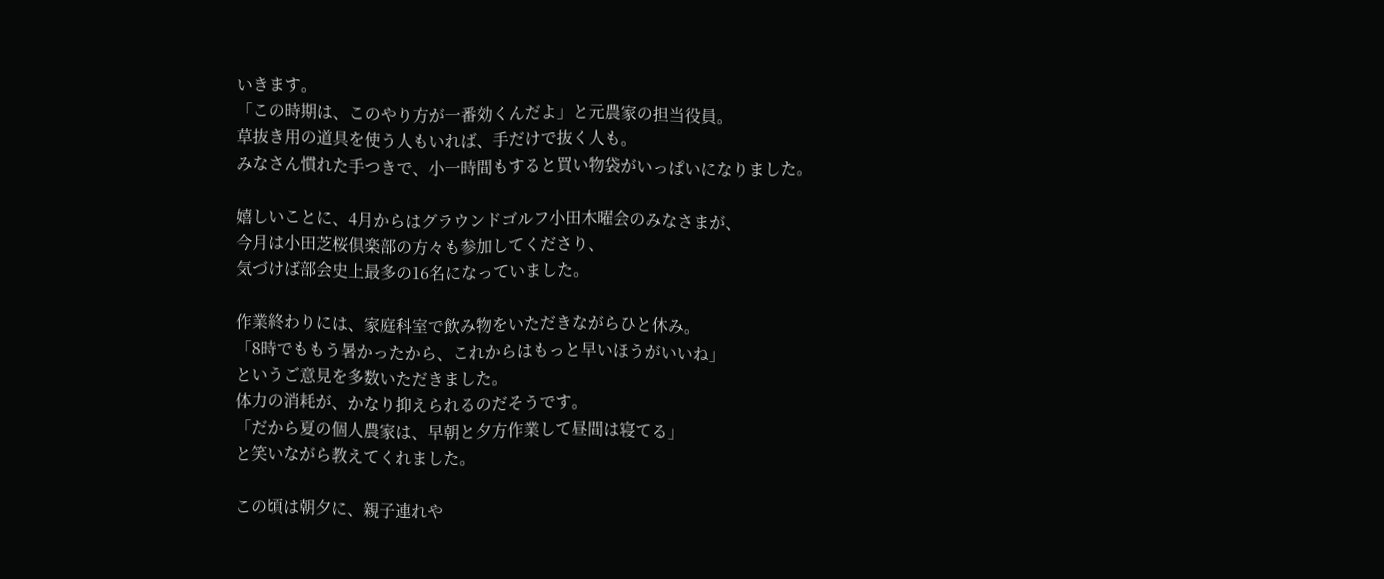いきます。
「この時期は、このやり方が一番効くんだよ」と元農家の担当役員。
草抜き用の道具を使う人もいれば、手だけで抜く人も。
みなさん慣れた手つきで、小一時間もすると買い物袋がいっぱいになりました。

嬉しいことに、4月からはグラウンドゴルフ小田木曜会のみなさまが、
今月は小田芝桜倶楽部の方々も参加してくださり、
気づけば部会史上最多の16名になっていました。

作業終わりには、家庭科室で飲み物をいただきながらひと休み。
「8時でももう暑かったから、これからはもっと早いほうがいいね」
というご意見を多数いただきました。
体力の消耗が、かなり抑えられるのだそうです。
「だから夏の個人農家は、早朝と夕方作業して昼間は寝てる」
と笑いながら教えてくれました。

この頃は朝夕に、親子連れや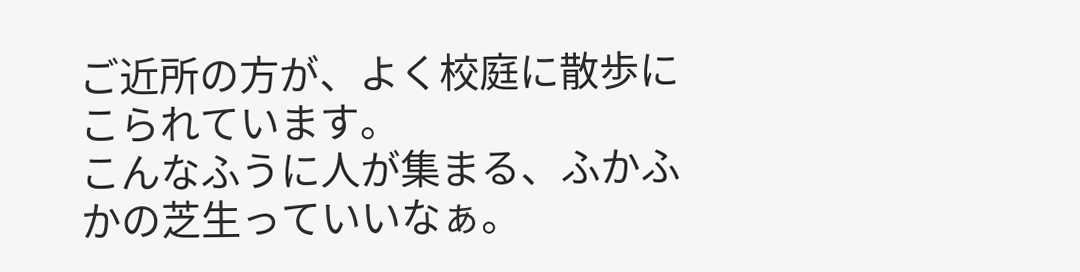ご近所の方が、よく校庭に散歩にこられています。
こんなふうに人が集まる、ふかふかの芝生っていいなぁ。